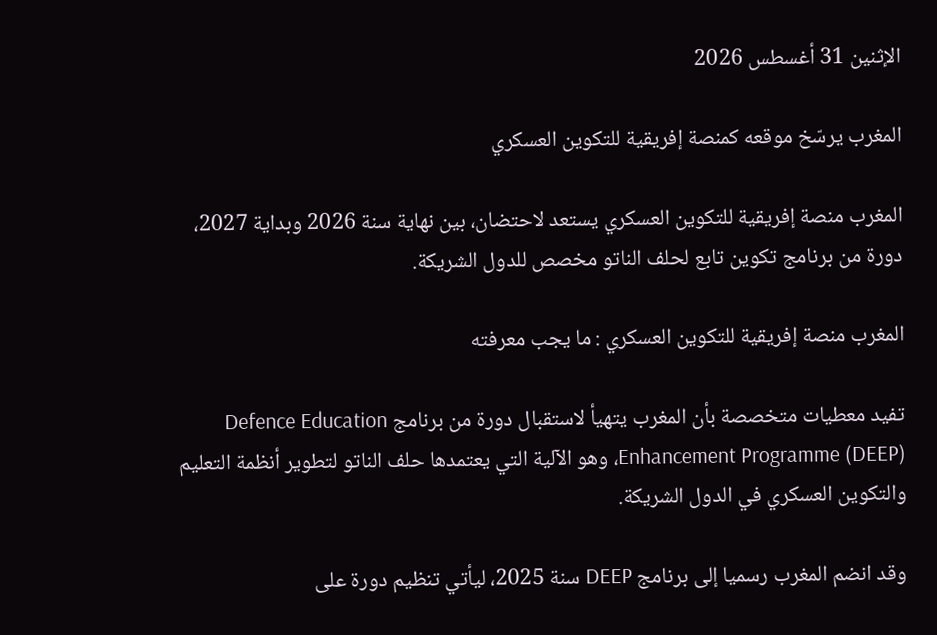الإثنين 31 أغسطس 2026

المغرب يرسّخ موقعه كمنصة إفريقية للتكوين العسكري

المغرب منصة إفريقية للتكوين العسكري يستعد لاحتضان، بين نهاية سنة 2026 وبداية 2027، دورة من برنامج تكوين تابع لحلف الناتو مخصص للدول الشريكة.

المغرب منصة إفريقية للتكوين العسكري : ما يجب معرفته

تفيد معطيات متخصصة بأن المغرب يتهيأ لاستقبال دورة من برنامج Defence Education Enhancement Programme (DEEP)، وهو الآلية التي يعتمدها حلف الناتو لتطوير أنظمة التعليم والتكوين العسكري في الدول الشريكة.

وقد انضم المغرب رسميا إلى برنامج DEEP سنة 2025، ليأتي تنظيم دورة على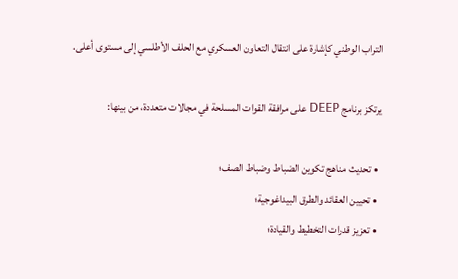التراب الوطني كإشارة على انتقال التعاون العسكري مع الحلف الأطلسي إلى مستوى أعلى.

يرتكز برنامج DEEP على مرافقة القوات المسلحة في مجالات متعددة، من بينها:

  • تحديث مناهج تكوين الضباط وضباط الصف؛
  • تحيين العقائد والطرق البيداغوجية؛
  • تعزيز قدرات التخطيط والقيادة؛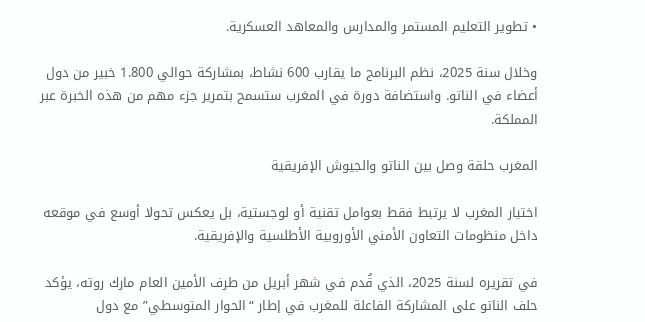• تطوير التعليم المستمر والمدارس والمعاهد العسكرية.

وخلال سنة 2025، نظم البرنامج ما يقارب 600 نشاط، بمشاركة حوالي 1.800 خبير من دول أعضاء في الناتو. واستضافة دورة في المغرب ستسمح بتمرير جزء مهم من هذه الخبرة عبر المملكة.

المغرب حلقة وصل بين الناتو والجيوش الإفريقية

اختيار المغرب لا يرتبط فقط بعوامل تقنية أو لوجستية، بل يعكس تحولا أوسع في موقعه داخل منظومات التعاون الأمني الأوروبية الأطلسية والإفريقية.

في تقريره لسنة 2025، الذي قُدم في شهر أبريل من طرف الأمين العام مارك روته، يؤكد حلف الناتو على المشاركة الفاعلة للمغرب في إطار “الحوار المتوسطي” مع دول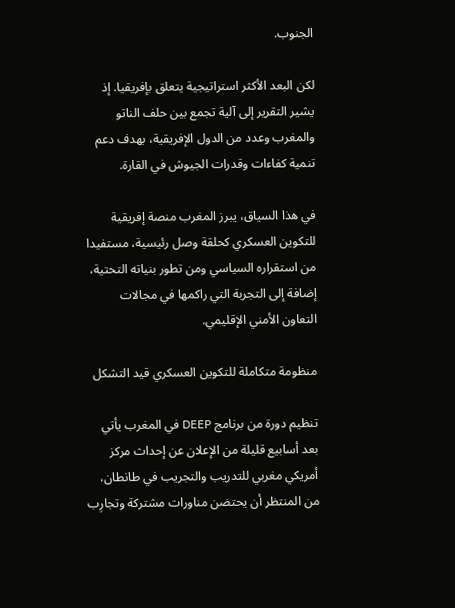الجنوب.

لكن البعد الأكثر استراتيجية يتعلق بإفريقيا. إذ يشير التقرير إلى آلية تجمع بين حلف الناتو والمغرب وعدد من الدول الإفريقية، بهدف دعم تنمية كفاءات وقدرات الجيوش في القارة.

في هذا السياق، يبرز المغرب منصة إفريقية للتكوين العسكري كحلقة وصل رئيسية، مستفيدا من استقراره السياسي ومن تطور بنياته التحتية، إضافة إلى التجربة التي راكمها في مجالات التعاون الأمني الإقليمي.

منظومة متكاملة للتكوين العسكري قيد التشكل

تنظيم دورة من برنامج DEEP في المغرب يأتي بعد أسابيع قليلة من الإعلان عن إحداث مركز أمريكي مغربي للتدريب والتجريب في طانطان، من المنتظر أن يحتضن مناورات مشتركة وتجارِب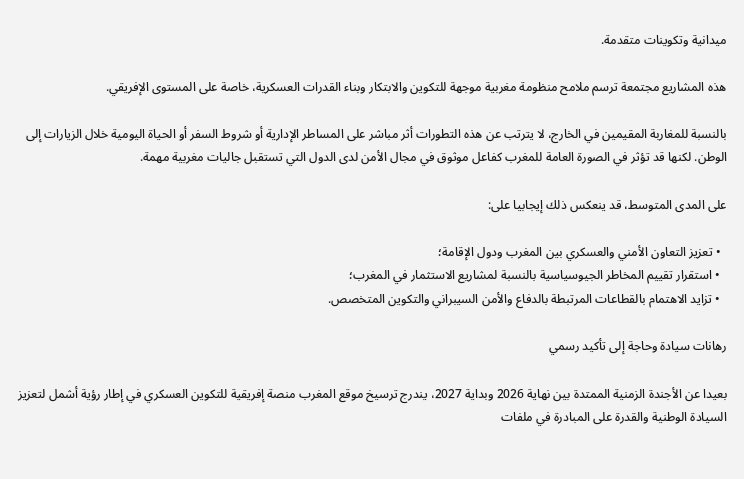ميدانية وتكوينات متقدمة.

هذه المشاريع مجتمعة ترسم ملامح منظومة مغربية موجهة للتكوين والابتكار وبناء القدرات العسكرية، خاصة على المستوى الإفريقي.

بالنسبة للمغاربة المقيمين في الخارج، لا يترتب عن هذه التطورات أثر مباشر على المساطر الإدارية أو شروط السفر أو الحياة اليومية خلال الزيارات إلى الوطن. لكنها قد تؤثر في الصورة العامة للمغرب كفاعل موثوق في مجال الأمن لدى الدول التي تستقبل جاليات مغربية مهمة.

على المدى المتوسط، قد ينعكس ذلك إيجابيا على:

  • تعزيز التعاون الأمني والعسكري بين المغرب ودول الإقامة؛
  • استقرار تقييم المخاطر الجيوسياسية بالنسبة لمشاريع الاستثمار في المغرب؛
  • تزايد الاهتمام بالقطاعات المرتبطة بالدفاع والأمن السيبراني والتكوين المتخصص.

رهانات سيادة وحاجة إلى تأكيد رسمي

بعيدا عن الأجندة الزمنية الممتدة بين نهاية 2026 وبداية 2027، يندرج ترسيخ موقع المغرب منصة إفريقية للتكوين العسكري في إطار رؤية أشمل لتعزيز السيادة الوطنية والقدرة على المبادرة في ملفات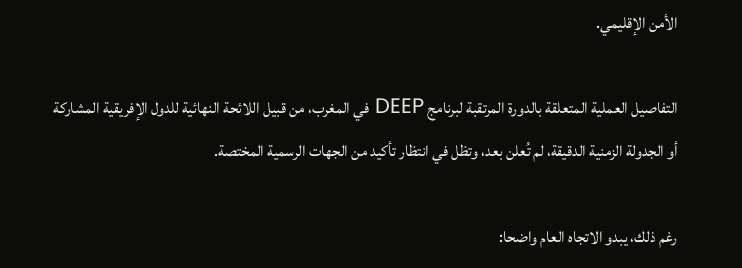الأمن الإقليمي.

التفاصيل العملية المتعلقة بالدورة المرتقبة لبرنامج DEEP في المغرب، من قبيل اللائحة النهائية للدول الإفريقية المشاركة أو الجدولة الزمنية الدقيقة، لم تُعلن بعد، وتظل في انتظار تأكيد من الجهات الرسمية المختصة.

رغم ذلك، يبدو الاتجاه العام واضحا: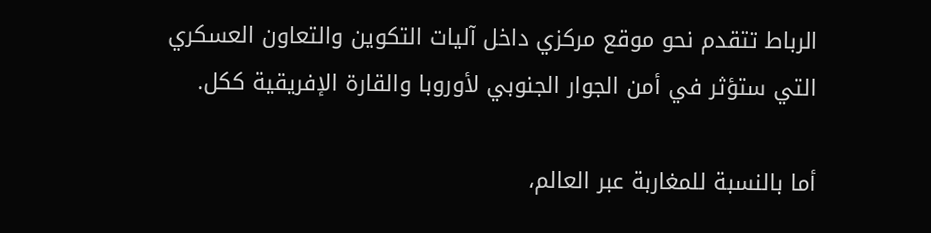الرباط تتقدم نحو موقع مركزي داخل آليات التكوين والتعاون العسكري التي ستؤثر في أمن الجوار الجنوبي لأوروبا والقارة الإفريقية ككل.

أما بالنسبة للمغاربة عبر العالم،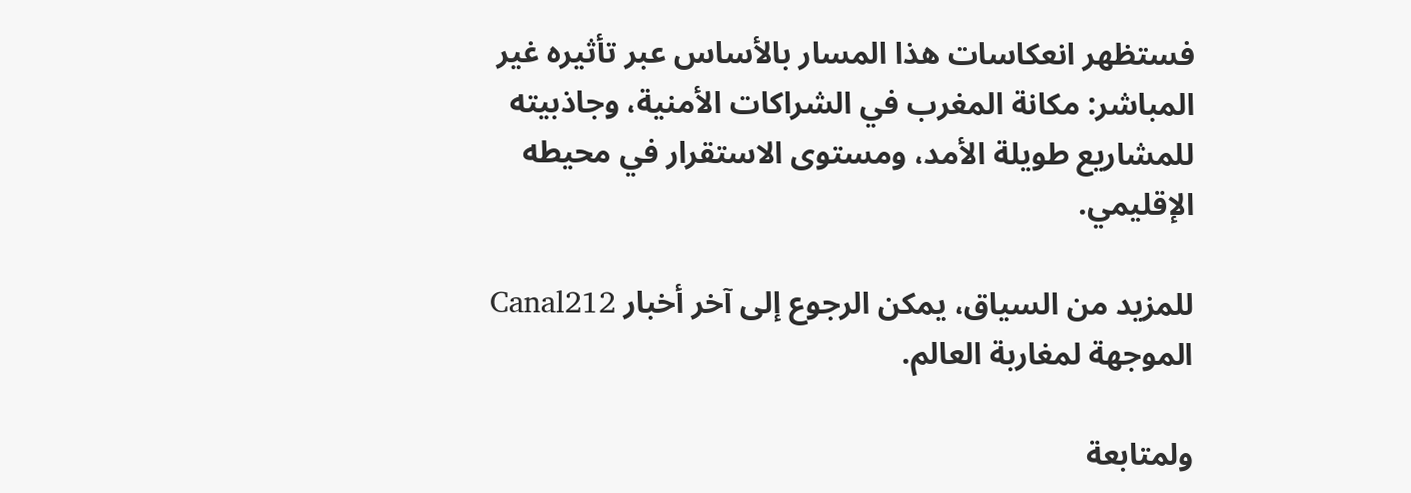فستظهر انعكاسات هذا المسار بالأساس عبر تأثيره غير المباشر: مكانة المغرب في الشراكات الأمنية، وجاذبيته للمشاريع طويلة الأمد، ومستوى الاستقرار في محيطه الإقليمي.

للمزيد من السياق، يمكن الرجوع إلى آخر أخبار Canal212 الموجهة لمغاربة العالم.

ولمتابعة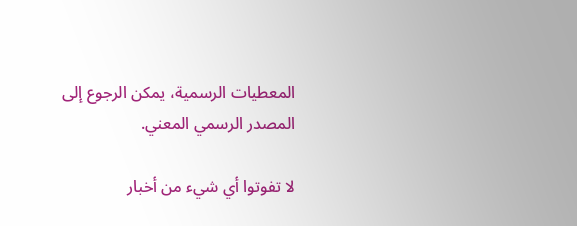المعطيات الرسمية، يمكن الرجوع إلى المصدر الرسمي المعني.

لا تفوتوا أي شيء من أخبار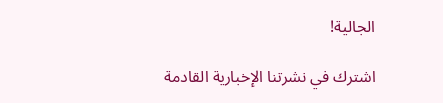الجالية!

اشترك في نشرتنا الإخبارية القادمة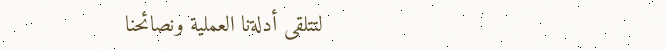لتتلقى أدلةنا العملية ونصائحنا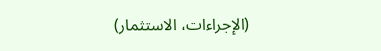(الإجراءات، الاستثمار)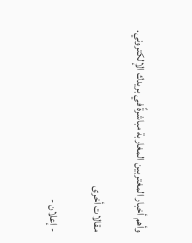وأهم أخبار المغتربين المغاربة مباشرةً في بريدك الإلكتروني.

مقالات أخرى

- إعلان -